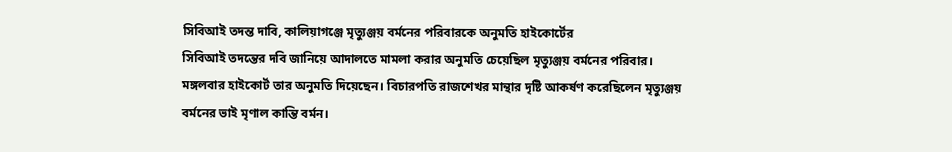সিবিআই তদন্ত দাবি, কালিয়াগঞ্জে মৃত্যুঞ্জয় বর্মনের পরিবারকে অনুমতি হাইকোর্টের
সিবিআই তদন্তের দবি জানিয়ে আদালতে মামলা করার অনুমতি চেয়েছিল মৃত্যুঞ্জয় বর্মনের পরিবার। মঙ্গলবার হাইকোর্ট তার অনুমতি দিয়েছেন। বিচারপতি রাজশেখর মান্থার দৃষ্টি আকর্ষণ করেছিলেন মৃত্যুঞ্জয় বর্মনের ভাই মৃণাল কান্তি বর্মন।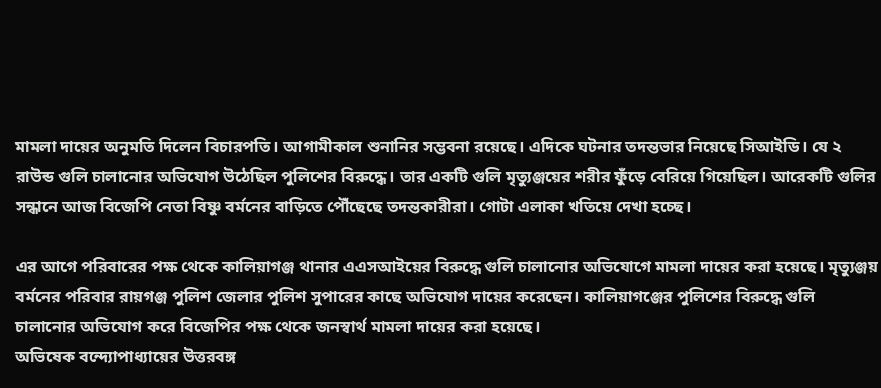মামলা দায়ের অনুমতি দিলেন বিচারপতি। আগামীকাল শুনানির সম্ভবনা রয়েছে। এদিকে ঘটনার তদন্তভার নিয়েছে সিআইডি। যে ২ রাউন্ড গুলি চালানোর অভিযোগ উঠেছিল পুলিশের বিরুদ্ধে। তার একটি গুলি মৃত্যুঞ্জয়ের শরীর ফুঁড়ে বেরিয়ে গিয়েছিল। আরেকটি গুলির সন্ধানে আজ বিজেপি নেতা বিষ্ণু বর্মনের বাড়িতে পৌঁছেছে তদন্তকারীরা। গোটা এলাকা খতিয়ে দেখা হচ্ছে।

এর আগে পরিবারের পক্ষ থেকে কালিয়াগঞ্জ থানার এএসআইয়ের বিরুদ্ধে গুলি চালানোর অভিযোগে মামলা দায়ের করা হয়েছে। মৃত্যুঞ্জয় বর্মনের পরিবার রায়গঞ্জ পুলিশ জেলার পুলিশ সুপারের কাছে অভিযোগ দায়ের করেছেন। কালিয়াগঞ্জের পুলিশের বিরুদ্ধে গুলি চালানোর অভিযোগ করে বিজেপির পক্ষ থেকে জনস্বার্থ মামলা দায়ের করা হয়েছে।
অভিষেক বন্দ্যোপাধ্যায়ের উত্তরবঙ্গ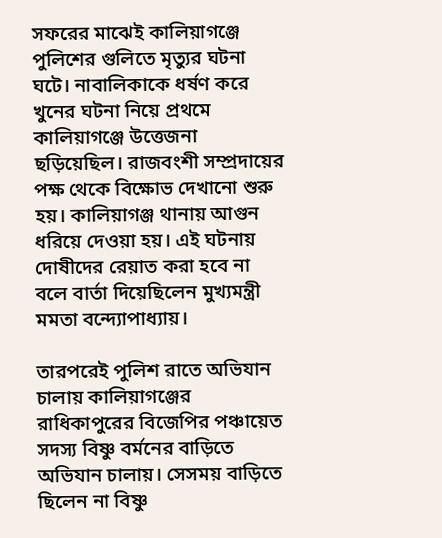সফরের মাঝেই কালিয়াগঞ্জে পুলিশের গুলিতে মৃত্যুর ঘটনা ঘটে। নাবালিকাকে ধর্ষণ করে খুনের ঘটনা নিয়ে প্রথমে কালিয়াগঞ্জে উত্তেজনা ছড়িয়েছিল। রাজবংশী সম্প্রদায়ের পক্ষ থেকে বিক্ষোভ দেখানো শুরু হয়। কালিয়াগঞ্জ থানায় আগুন ধরিয়ে দেওয়া হয়। এই ঘটনায় দোষীদের রেয়াত করা হবে না বলে বার্তা দিয়েছিলেন মুখ্যমন্ত্রী মমতা বন্দ্যোপাধ্যায়।

তারপরেই পুলিশ রাতে অভিযান চালায় কালিয়াগঞ্জের রাধিকাপুরের বিজেপির পঞ্চায়েত সদস্য বিষ্ণু বর্মনের বাড়িতে অভিযান চালায়। সেসময় বাড়িতে ছিলেন না বিষ্ণু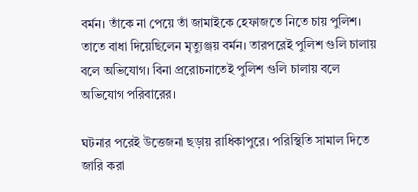বর্মন। তাঁকে না পেয়ে তাঁ জামাইকে হেফাজতে নিতে চায় পুলিশ। তাতে বাধা দিয়েছিলেন মৃত্যুঞ্জয় বর্মন। তারপরেই পুলিশ গুলি চালায় বলে অভিযোগ। বিনা প্ররোচনাতেই পুলিশ গুলি চালায় বলে অভিযোগ পরিবারের।

ঘটনার পরেই উত্তেজনা ছড়ায় রাধিকাপুরে। পরিস্থিতি সামাল দিতে জারি করা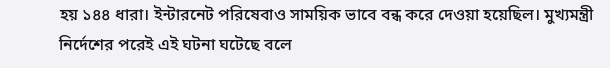হয় ১৪৪ ধারা। ইন্টারনেট পরিষেবাও সাময়িক ভাবে বন্ধ করে দেওয়া হয়েছিল। মুখ্যমন্ত্রী নির্দেশের পরেই এই ঘটনা ঘটেছে বলে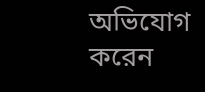অভিযোগ করেন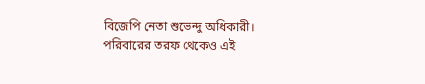বিজেপি নেতা শুভেন্দু অধিকারী। পরিবারের তরফ থেকেও এই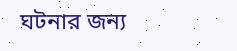ঘটনার জন্য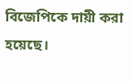বিজেপিকে দায়ী করা হয়েছে।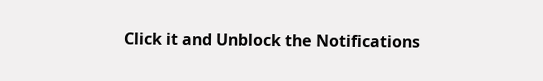Click it and Unblock the Notifications